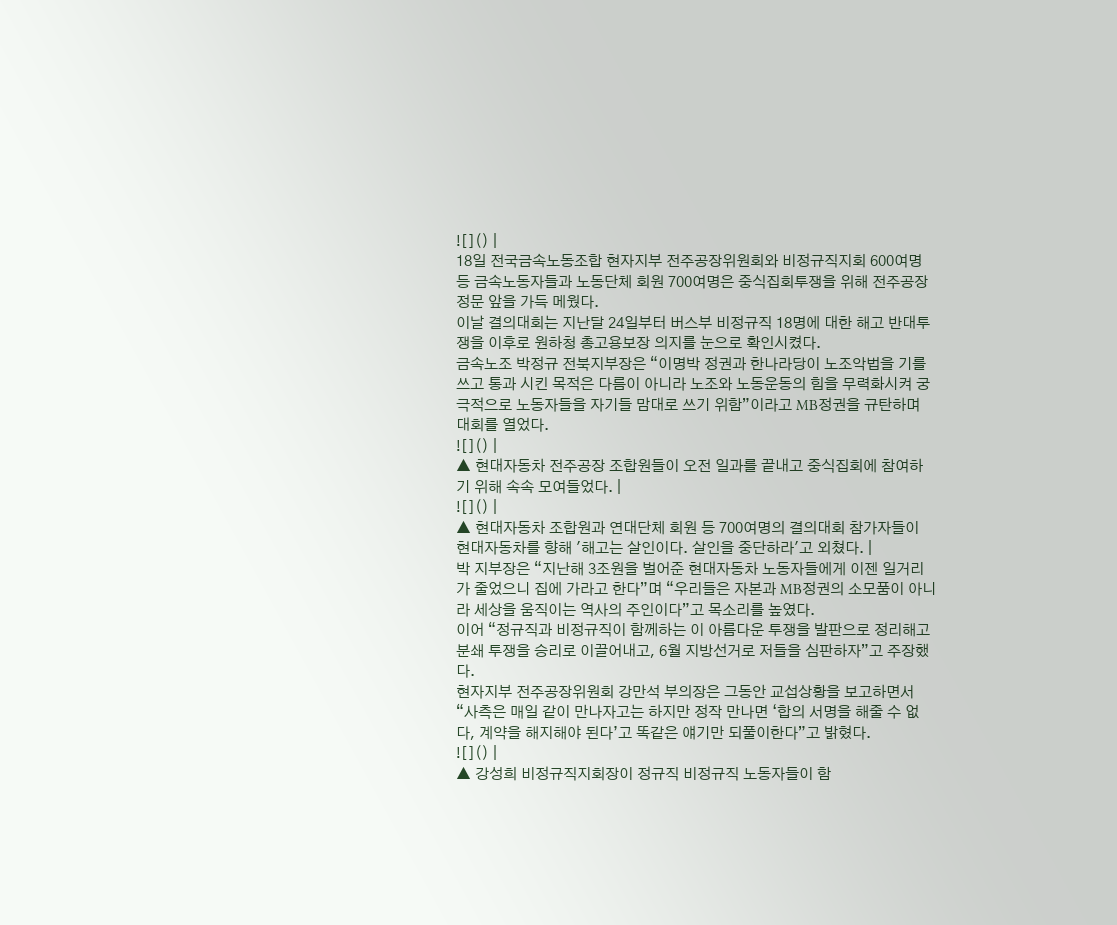![]() |
18일 전국금속노동조합 현자지부 전주공장위원회와 비정규직지회 600여명 등 금속노동자들과 노동단체 회원 700여명은 중식집회투쟁을 위해 전주공장 정문 앞을 가득 메웠다.
이날 결의대회는 지난달 24일부터 버스부 비정규직 18명에 대한 해고 반대투쟁을 이후로 원하청 총고용보장 의지를 눈으로 확인시켰다.
금속노조 박정규 전북지부장은 “이명박 정권과 한나라당이 노조악법을 기를 쓰고 통과 시킨 목적은 다름이 아니라 노조와 노동운동의 힘을 무력화시켜 궁극적으로 노동자들을 자기들 맘대로 쓰기 위함”이라고 MB정권을 규탄하며 대회를 열었다.
![]() |
▲ 현대자동차 전주공장 조합원들이 오전 일과를 끝내고 중식집회에 참여하기 위해 속속 모여들었다. |
![]() |
▲ 현대자동차 조합원과 연대단체 회원 등 700여명의 결의대회 참가자들이 현대자동차를 향해 '해고는 살인이다. 살인을 중단하라'고 외쳤다. |
박 지부장은 “지난해 3조원을 벌어준 현대자동차 노동자들에게 이젠 일거리가 줄었으니 집에 가라고 한다”며 “우리들은 자본과 MB정권의 소모품이 아니라 세상을 움직이는 역사의 주인이다”고 목소리를 높였다.
이어 “정규직과 비정규직이 함께하는 이 아름다운 투쟁을 발판으로 정리해고분쇄 투쟁을 승리로 이끌어내고, 6월 지방선거로 저들을 심판하자”고 주장했다.
현자지부 전주공장위원회 강만석 부의장은 그동안 교섭상황을 보고하면서 “사측은 매일 같이 만나자고는 하지만 정작 만나면 ‘합의 서명을 해줄 수 없다, 계약을 해지해야 된다’고 똑같은 얘기만 되풀이한다”고 밝혔다.
![]() |
▲ 강성희 비정규직지회장이 정규직 비정규직 노동자들이 함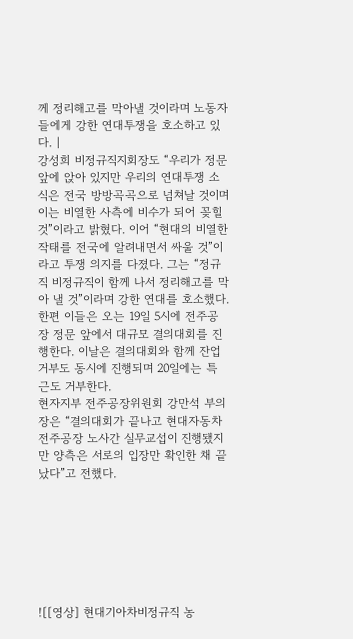께 정리해고를 막아낼 것이라며 노동자들에게 강한 연대투쟁을 호소하고 있다. |
강성희 비정규직지회장도 “우리가 정문 앞에 앉아 있지만 우리의 연대투쟁 소식은 전국 방방곡곡으로 넘쳐날 것이며 이는 비열한 사측에 비수가 되어 꽂힐 것”이라고 밝혔다. 이어 “현대의 비열한 작태를 전국에 알려내면서 싸울 것”이라고 투쟁 의지를 다졌다. 그는 “정규직 비정규직이 함께 나서 정리해고를 막아 낼 것”이라며 강한 연대를 호소했다.
한편 이들은 오는 19일 5시에 전주공장 정문 앞에서 대규모 결의대회를 진행한다. 이날은 결의대회와 함께 잔업거부도 동시에 진행되며 20일에는 특근도 거부한다.
현자지부 전주공장위원회 강만석 부의장은 “결의대회가 끝나고 현대자동차 전주공장 노사간 실무교섭이 진행됐지만 양측은 서로의 입장만 확인한 채 끝났다”고 전했다.







![[영상] 현대기아차비정규직 농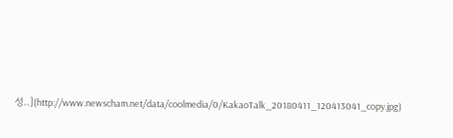성..](http://www.newscham.net/data/coolmedia/0/KakaoTalk_20180411_120413041_copy.jpg)